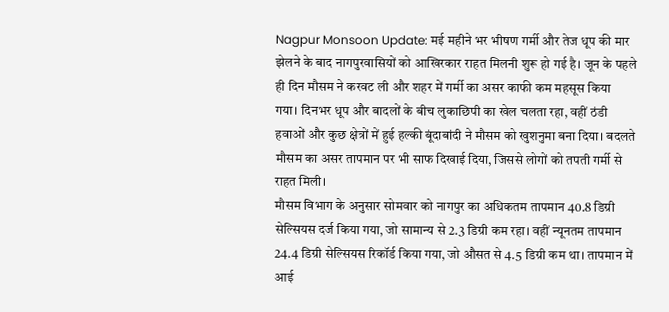Nagpur Monsoon Update: मई महीने भर भीषण गर्मी और तेज धूप की मार झेलने के बाद नागपुरवासियों को आखिरकार राहत मिलनी शुरू हो गई है। जून के पहले ही दिन मौसम ने करवट ली और शहर में गर्मी का असर काफी कम महसूस किया गया। दिनभर धूप और बादलों के बीच लुकाछिपी का खेल चलता रहा, वहीं ठंडी हवाओं और कुछ क्षेत्रों में हुई हल्की बूंदाबांदी ने मौसम को खुशनुमा बना दिया। बदलते मौसम का असर तापमान पर भी साफ दिखाई दिया, जिससे लोगों को तपती गर्मी से राहत मिली।
मौसम विभाग के अनुसार सोमवार को नागपुर का अधिकतम तापमान 40.8 डिग्री सेल्सियस दर्ज किया गया, जो सामान्य से 2.3 डिग्री कम रहा। वहीं न्यूनतम तापमान 24.4 डिग्री सेल्सियस रिकॉर्ड किया गया, जो औसत से 4.5 डिग्री कम था। तापमान में आई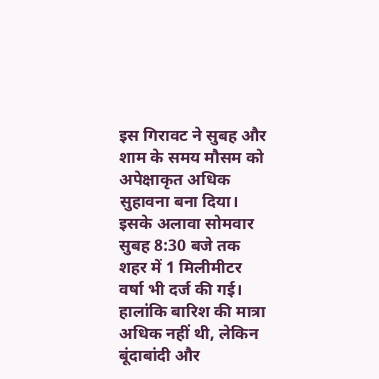इस गिरावट ने सुबह और शाम के समय मौसम को अपेक्षाकृत अधिक सुहावना बना दिया।
इसके अलावा सोमवार सुबह 8:30 बजे तक शहर में 1 मिलीमीटर वर्षा भी दर्ज की गई। हालांकि बारिश की मात्रा अधिक नहीं थी, लेकिन बूंदाबांदी और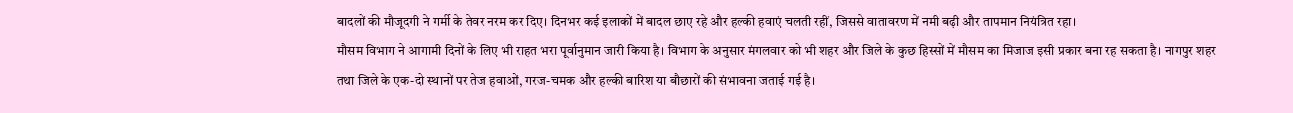बादलों की मौजूदगी ने गर्मी के तेवर नरम कर दिए। दिनभर कई इलाकों में बादल छाए रहे और हल्की हवाएं चलती रहीं, जिससे वातावरण में नमी बढ़ी और तापमान नियंत्रित रहा।
मौसम विभाग ने आगामी दिनों के लिए भी राहत भरा पूर्वानुमान जारी किया है। विभाग के अनुसार मंगलवार को भी शहर और जिले के कुछ हिस्सों में मौसम का मिजाज इसी प्रकार बना रह सकता है। नागपुर शहर तथा जिले के एक-दो स्थानों पर तेज हवाओं, गरज-चमक और हल्की बारिश या बौछारों की संभावना जताई गई है।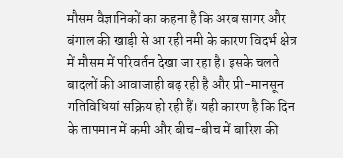मौसम वैज्ञानिकों का कहना है कि अरब सागर और बंगाल की खाड़ी से आ रही नमी के कारण विदर्भ क्षेत्र में मौसम में परिवर्तन देखा जा रहा है। इसके चलते बादलों की आवाजाही बढ़ रही है और प्री-मानसून गतिविधियां सक्रिय हो रही हैं। यही कारण है कि दिन के तापमान में कमी और बीच-बीच में बारिश की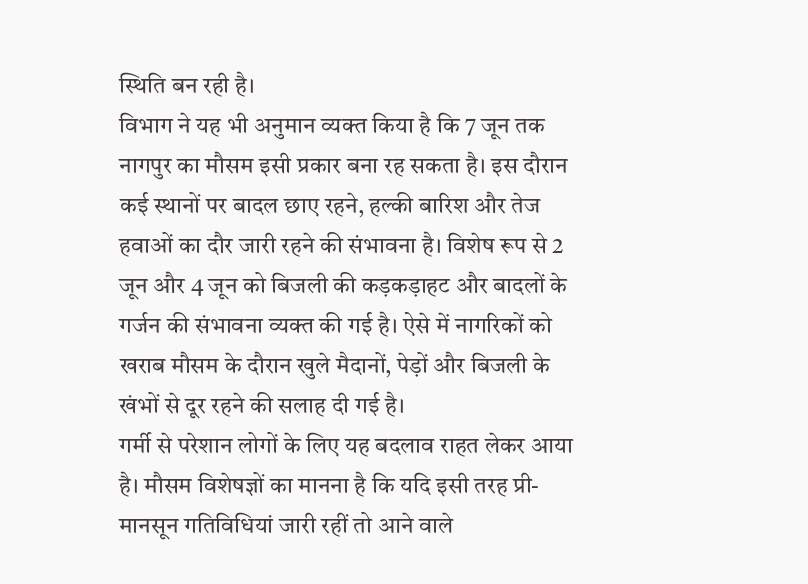स्थिति बन रही है।
विभाग ने यह भी अनुमान व्यक्त किया है कि 7 जून तक नागपुर का मौसम इसी प्रकार बना रह सकता है। इस दौरान कई स्थानों पर बादल छाए रहने, हल्की बारिश और तेज हवाओं का दौर जारी रहने की संभावना है। विशेष रूप से 2 जून और 4 जून को बिजली की कड़कड़ाहट और बादलों के गर्जन की संभावना व्यक्त की गई है। ऐसे में नागरिकों को खराब मौसम के दौरान खुले मैदानों, पेड़ों और बिजली के खंभों से दूर रहने की सलाह दी गई है।
गर्मी से परेशान लोगों के लिए यह बदलाव राहत लेकर आया है। मौसम विशेषज्ञों का मानना है कि यदि इसी तरह प्री-मानसून गतिविधियां जारी रहीं तो आने वाले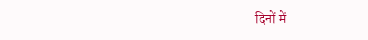दिनों में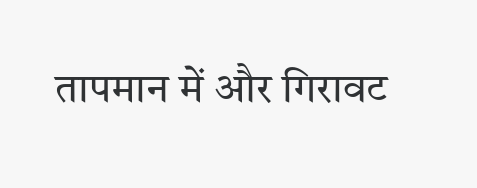तापमान में और गिरावट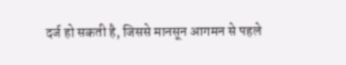दर्ज हो सकती है, जिससे मानसून आगमन से पहले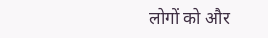लोगों को और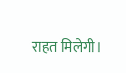राहत मिलेगी।